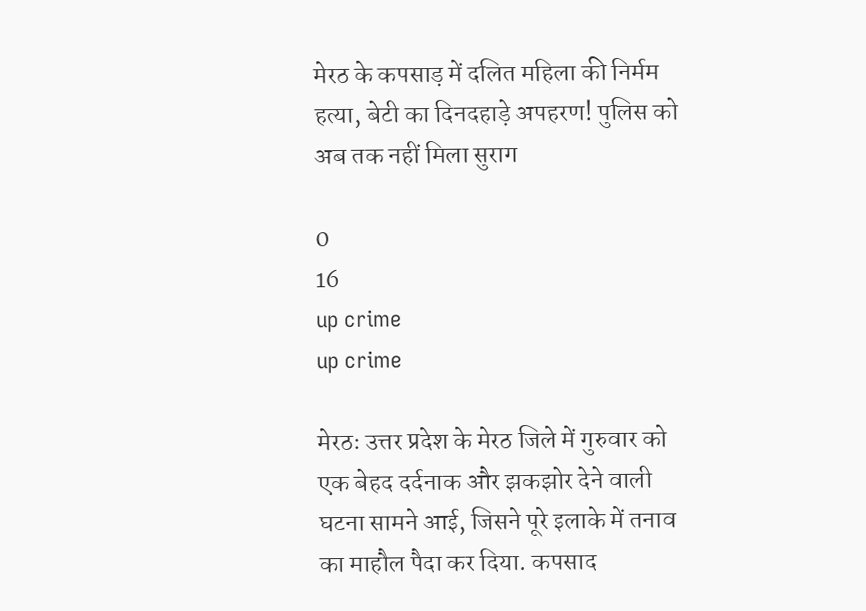मेरठ के कपसाड़ में दलित महिला की निर्मम हत्या, बेटी का दिनदहाड़े अपहरण! पुलिस को अब तक नहीं मिला सुराग

0
16
up crime
up crime

मेरठः उत्तर प्रदेश के मेरठ जिले में गुरुवार को एक बेहद दर्दनाक और झकझोर देने वाली घटना सामने आई, जिसने पूरे इलाके में तनाव का माहौल पैदा कर दिया. कपसाद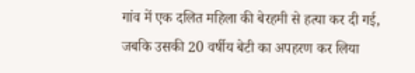गांव में एक दलित महिला की बेरहमी से हत्या कर दी गई, जबकि उसकी 20 वर्षीय बेटी का अपहरण कर लिया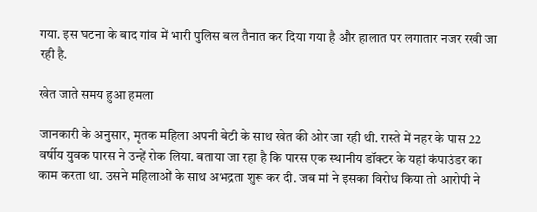गया. इस घटना के बाद गांव में भारी पुलिस बल तैनात कर दिया गया है और हालात पर लगातार नजर रखी जा रही है.

खेत जाते समय हुआ हमला

जानकारी के अनुसार, मृतक महिला अपनी बेटी के साथ खेत की ओर जा रही थी. रास्ते में नहर के पास 22 वर्षीय युवक पारस ने उन्हें रोक लिया. बताया जा रहा है कि पारस एक स्थानीय डॉक्टर के यहां कंपाउंडर का काम करता था. उसने महिलाओं के साथ अभद्रता शुरू कर दी. जब मां ने इसका विरोध किया तो आरोपी ने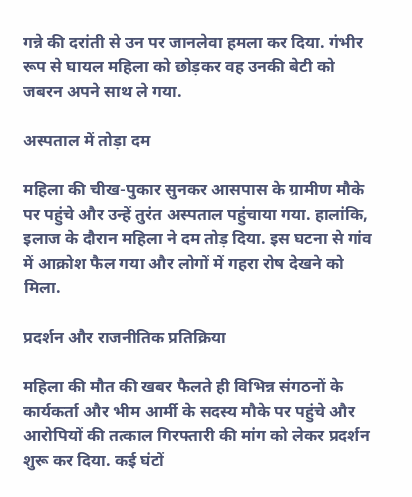गन्ने की दरांती से उन पर जानलेवा हमला कर दिया. गंभीर रूप से घायल महिला को छोड़कर वह उनकी बेटी को जबरन अपने साथ ले गया.

अस्पताल में तोड़ा दम

महिला की चीख-पुकार सुनकर आसपास के ग्रामीण मौके पर पहुंचे और उन्हें तुरंत अस्पताल पहुंचाया गया. हालांकि, इलाज के दौरान महिला ने दम तोड़ दिया. इस घटना से गांव में आक्रोश फैल गया और लोगों में गहरा रोष देखने को मिला.

प्रदर्शन और राजनीतिक प्रतिक्रिया

महिला की मौत की खबर फैलते ही विभिन्न संगठनों के कार्यकर्ता और भीम आर्मी के सदस्य मौके पर पहुंचे और आरोपियों की तत्काल गिरफ्तारी की मांग को लेकर प्रदर्शन शुरू कर दिया. कई घंटों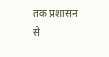तक प्रशासन से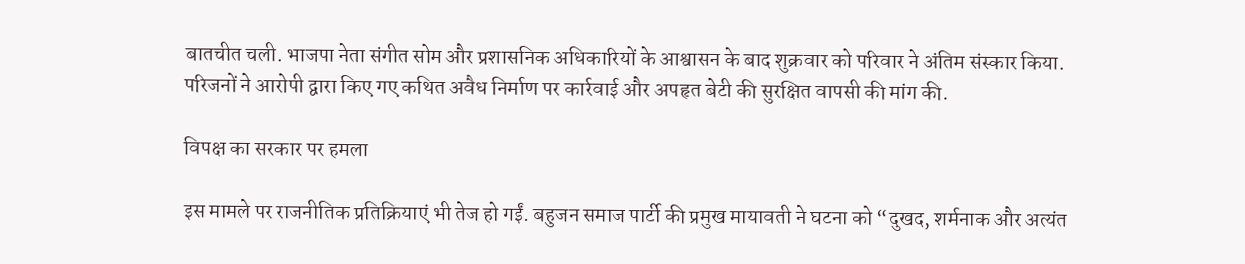बातचीत चली. भाजपा नेता संगीत सोम और प्रशासनिक अधिकारियों के आश्वासन के बाद शुक्रवार को परिवार ने अंतिम संस्कार किया. परिजनों ने आरोपी द्वारा किए गए कथित अवैध निर्माण पर कार्रवाई और अपहृत बेटी की सुरक्षित वापसी की मांग की.

विपक्ष का सरकार पर हमला

इस मामले पर राजनीतिक प्रतिक्रियाएं भी तेज हो गईं. बहुजन समाज पार्टी की प्रमुख मायावती ने घटना को “दुखद, शर्मनाक और अत्यंत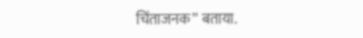चिंताजनक” बताया.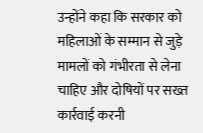उन्होंने कहा कि सरकार को महिलाओं के सम्मान से जुड़े मामलों को गंभीरता से लेना चाहिए और दोषियों पर सख्त कार्रवाई करनी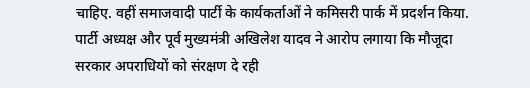चाहिए. वहीं समाजवादी पार्टी के कार्यकर्ताओं ने कमिसरी पार्क में प्रदर्शन किया. पार्टी अध्यक्ष और पूर्व मुख्यमंत्री अखिलेश यादव ने आरोप लगाया कि मौजूदा सरकार अपराधियों को संरक्षण दे रही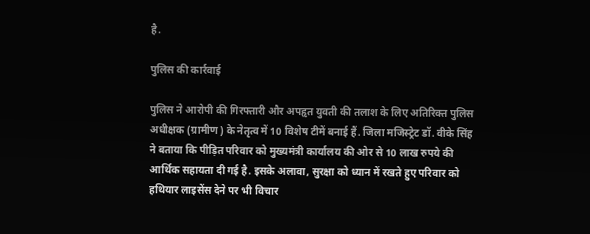है.

पुलिस की कार्रवाई

पुलिस ने आरोपी की गिरफ्तारी और अपहृत युवती की तलाश के लिए अतिरिक्त पुलिस अधीक्षक (ग्रामीण) के नेतृत्व में 10 विशेष टीमें बनाई हैं. जिला मजिस्ट्रेट डॉ. वीके सिंह ने बताया कि पीड़ित परिवार को मुख्यमंत्री कार्यालय की ओर से 10 लाख रुपये की आर्थिक सहायता दी गई है. इसके अलावा, सुरक्षा को ध्यान में रखते हुए परिवार को हथियार लाइसेंस देने पर भी विचार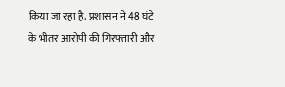किया जा रहा है. प्रशासन ने 48 घंटे के भीतर आरोपी की गिरफ्तारी और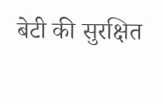बेटी की सुरक्षित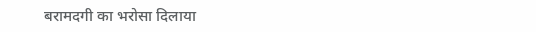बरामदगी का भरोसा दिलाया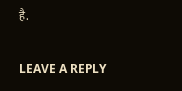है.

LEAVE A REPLY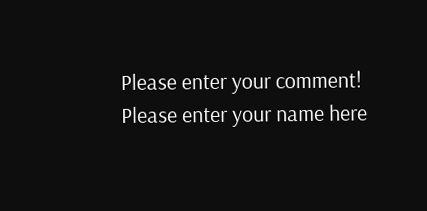Please enter your comment!
Please enter your name here